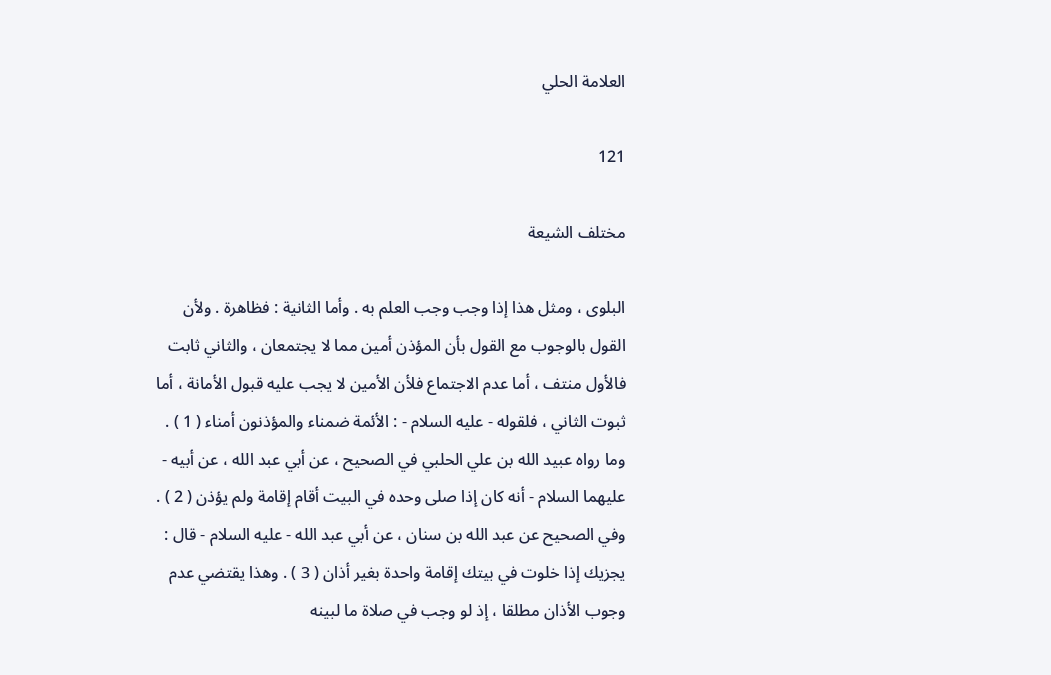العلامة الحلي

121

مختلف الشيعة

البلوى ، ومثل هذا إذا وجب وجب العلم به . وأما الثانية : فظاهرة . ولأن القول بالوجوب مع القول بأن المؤذن أمين مما لا يجتمعان ، والثاني ثابت فالأول منتف ، أما عدم الاجتماع فلأن الأمين لا يجب عليه قبول الأمانة ، أما ثبوت الثاني ، فلقوله - عليه السلام - : الأئمة ضمناء والمؤذنون أمناء ( 1 ) . وما رواه عبيد الله بن علي الحلبي في الصحيح ، عن أبي عبد الله ، عن أبيه - عليهما السلام - أنه كان إذا صلى وحده في البيت أقام إقامة ولم يؤذن ( 2 ) . وفي الصحيح عن عبد الله بن سنان ، عن أبي عبد الله - عليه السلام - قال : يجزيك إذا خلوت في بيتك إقامة واحدة بغير أذان ( 3 ) . وهذا يقتضي عدم وجوب الأذان مطلقا ، إذ لو وجب في صلاة ما لبينه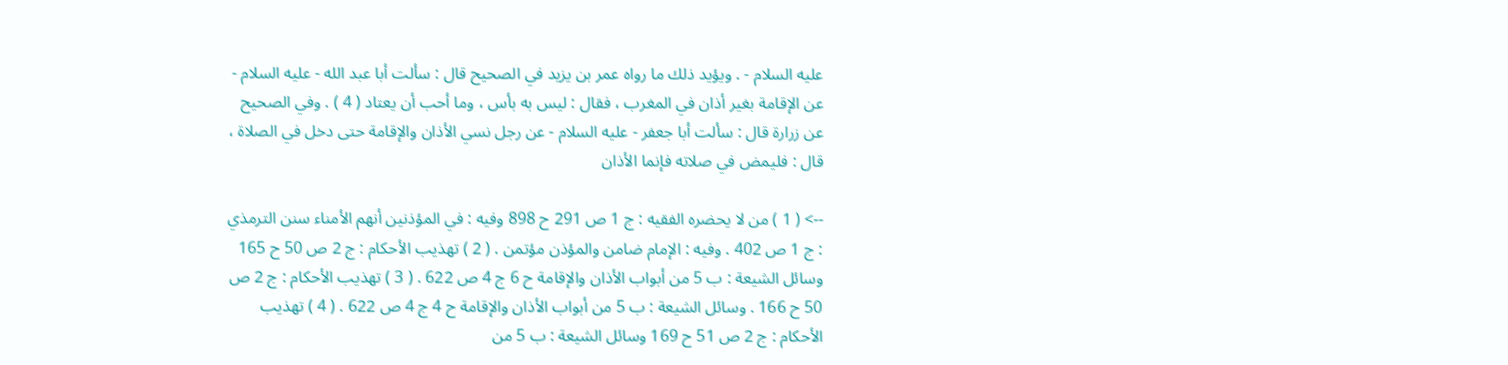عليه السلام - . ويؤيد ذلك ما رواه عمر بن يزيد في الصحيح قال : سألت أبا عبد الله - عليه السلام - عن الإقامة بغير أذان في المغرب ، فقال : ليس به بأس ، وما أحب أن يعتاد ( 4 ) . وفي الصحيح عن زرارة قال : سألت أبا جعفر - عليه السلام - عن رجل نسي الأذان والإقامة حتى دخل في الصلاة ، قال : فليمض في صلاته فإنما الأذان

--> ( 1 ) من لا يحضره الفقيه : ج 1 ص 291 ح 898 وفيه : في المؤذنين أنهم الأمناء سنن الترمذي : ج 1 ص 402 . وفيه : الإمام ضامن والمؤذن مؤتمن . ( 2 ) تهذيب الأحكام : ج 2 ص 50 ح 165 وسائل الشيعة : ب 5 من أبواب الأذان والإقامة ح 6 ج 4 ص 622 . ( 3 ) تهذيب الأحكام : ج 2 ص 50 ح 166 . وسائل الشيعة : ب 5 من أبواب الأذان والإقامة ح 4 ج 4 ص 622 . ( 4 ) تهذيب الأحكام : ج 2 ص 51 ح 169 وسائل الشيعة : ب 5 من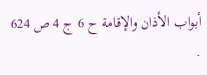أبواب الأذان والإقامة ح 6 ج 4 ص 624 .